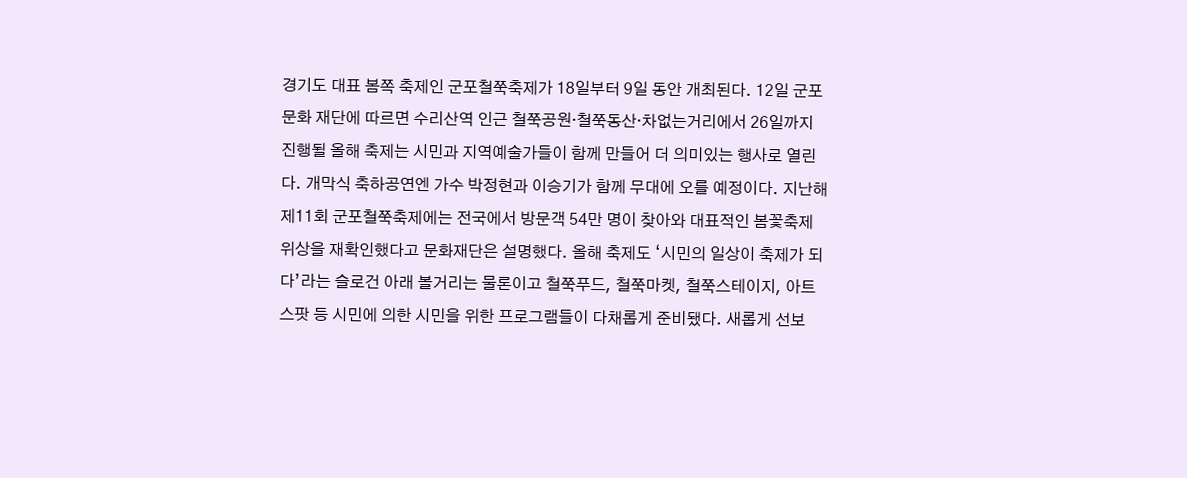경기도 대표 봄쪽 축제인 군포철쭉축제가 18일부터 9일 동안 개최된다. 12일 군포문화 재단에 따르면 수리산역 인근 철쭉공원·철쭉동산·차없는거리에서 26일까지 진행될 올해 축제는 시민과 지역예술가들이 함께 만들어 더 의미있는 행사로 열린다. 개막식 축하공연엔 가수 박정현과 이승기가 함께 무대에 오를 예정이다. 지난해 제11회 군포철쭉축제에는 전국에서 방문객 54만 명이 찾아와 대표적인 봄꽃축제 위상을 재확인했다고 문화재단은 설명했다. 올해 축제도 ‘시민의 일상이 축제가 되다’라는 슬로건 아래 볼거리는 물론이고 철쭉푸드, 철쭉마켓, 철쭉스테이지, 아트스팟 등 시민에 의한 시민을 위한 프로그램들이 다채롭게 준비됐다. 새롭게 선보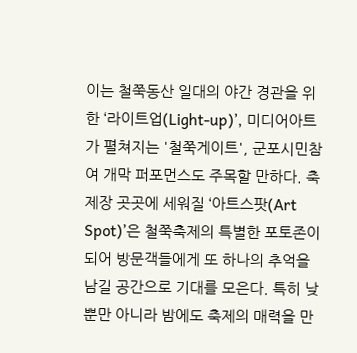이는 철쭉동산 일대의 야간 경관을 위한 ‘라이트업(Light-up)’, 미디어아트가 펼쳐지는 '철쭉게이트', 군포시민참여 개막 퍼포먼스도 주목할 만하다. 축제장 곳곳에 세워질 ‘아트스팟(Art Spot)’은 철쭉축제의 특별한 포토존이 되어 방문객들에게 또 하나의 추억을 남길 공간으로 기대를 모은다. 특히 낮뿐만 아니라 밤에도 축제의 매력을 만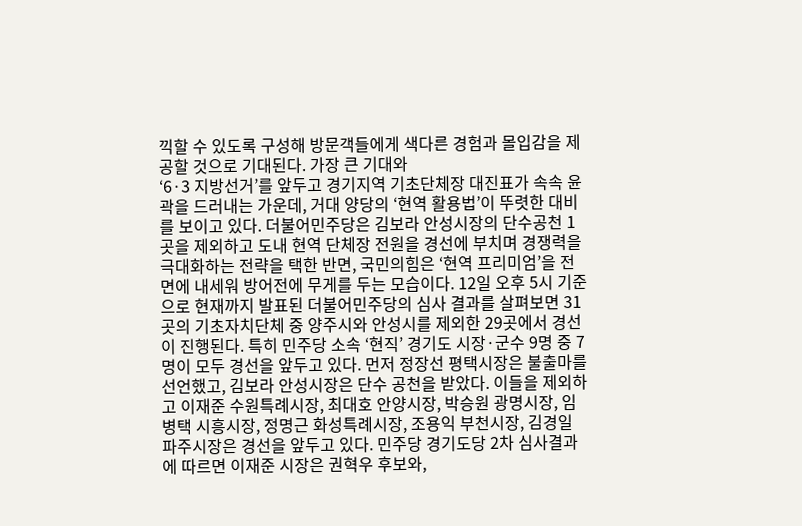끽할 수 있도록 구성해 방문객들에게 색다른 경험과 몰입감을 제공할 것으로 기대된다. 가장 큰 기대와
‘6·3 지방선거’를 앞두고 경기지역 기초단체장 대진표가 속속 윤곽을 드러내는 가운데, 거대 양당의 ‘현역 활용법’이 뚜렷한 대비를 보이고 있다. 더불어민주당은 김보라 안성시장의 단수공천 1곳을 제외하고 도내 현역 단체장 전원을 경선에 부치며 경쟁력을 극대화하는 전략을 택한 반면, 국민의힘은 ‘현역 프리미엄’을 전면에 내세워 방어전에 무게를 두는 모습이다. 12일 오후 5시 기준으로 현재까지 발표된 더불어민주당의 심사 결과를 살펴보면 31곳의 기초자치단체 중 양주시와 안성시를 제외한 29곳에서 경선이 진행된다. 특히 민주당 소속 ‘현직’ 경기도 시장·군수 9명 중 7명이 모두 경선을 앞두고 있다. 먼저 정장선 평택시장은 불출마를 선언했고, 김보라 안성시장은 단수 공천을 받았다. 이들을 제외하고 이재준 수원특례시장, 최대호 안양시장, 박승원 광명시장, 임병택 시흥시장, 정명근 화성특례시장, 조용익 부천시장, 김경일 파주시장은 경선을 앞두고 있다. 민주당 경기도당 2차 심사결과에 따르면 이재준 시장은 권혁우 후보와,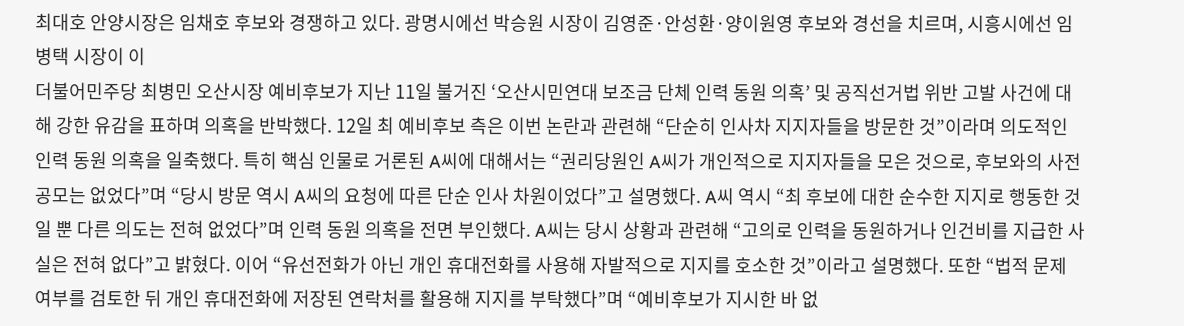최대호 안양시장은 임채호 후보와 경쟁하고 있다. 광명시에선 박승원 시장이 김영준·안성환·양이원영 후보와 경선을 치르며, 시흥시에선 임병택 시장이 이
더불어민주당 최병민 오산시장 예비후보가 지난 11일 불거진 ‘오산시민연대 보조금 단체 인력 동원 의혹’ 및 공직선거법 위반 고발 사건에 대해 강한 유감을 표하며 의혹을 반박했다. 12일 최 예비후보 측은 이번 논란과 관련해 “단순히 인사차 지지자들을 방문한 것”이라며 의도적인 인력 동원 의혹을 일축했다. 특히 핵심 인물로 거론된 A씨에 대해서는 “권리당원인 A씨가 개인적으로 지지자들을 모은 것으로, 후보와의 사전 공모는 없었다”며 “당시 방문 역시 A씨의 요청에 따른 단순 인사 차원이었다”고 설명했다. A씨 역시 “최 후보에 대한 순수한 지지로 행동한 것일 뿐 다른 의도는 전혀 없었다”며 인력 동원 의혹을 전면 부인했다. A씨는 당시 상황과 관련해 “고의로 인력을 동원하거나 인건비를 지급한 사실은 전혀 없다”고 밝혔다. 이어 “유선전화가 아닌 개인 휴대전화를 사용해 자발적으로 지지를 호소한 것”이라고 설명했다. 또한 “법적 문제 여부를 검토한 뒤 개인 휴대전화에 저장된 연락처를 활용해 지지를 부탁했다”며 “예비후보가 지시한 바 없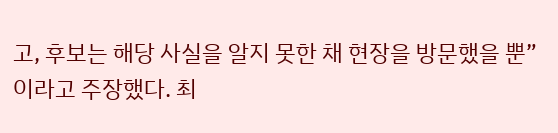고, 후보는 해당 사실을 알지 못한 채 현장을 방문했을 뿐”이라고 주장했다. 최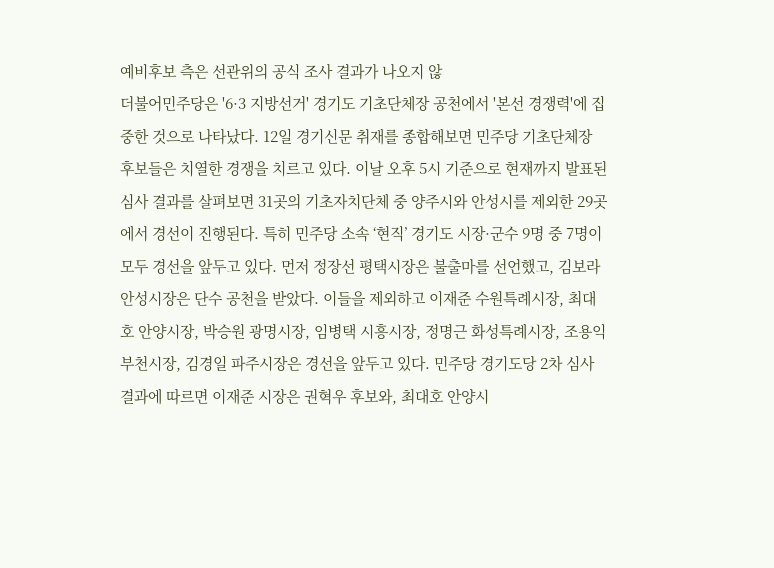예비후보 측은 선관위의 공식 조사 결과가 나오지 않
더불어민주당은 '6·3 지방선거' 경기도 기초단체장 공천에서 '본선 경쟁력'에 집중한 것으로 나타났다. 12일 경기신문 취재를 종합해보면 민주당 기초단체장 후보들은 치열한 경쟁을 치르고 있다. 이날 오후 5시 기준으로 현재까지 발표된 심사 결과를 살펴보면 31곳의 기초자치단체 중 양주시와 안성시를 제외한 29곳에서 경선이 진행된다. 특히 민주당 소속 ‘현직’ 경기도 시장·군수 9명 중 7명이 모두 경선을 앞두고 있다. 먼저 정장선 평택시장은 불출마를 선언했고, 김보라 안성시장은 단수 공천을 받았다. 이들을 제외하고 이재준 수원특례시장, 최대호 안양시장, 박승원 광명시장, 임병택 시흥시장, 정명근 화성특례시장, 조용익 부천시장, 김경일 파주시장은 경선을 앞두고 있다. 민주당 경기도당 2차 심사결과에 따르면 이재준 시장은 권혁우 후보와, 최대호 안양시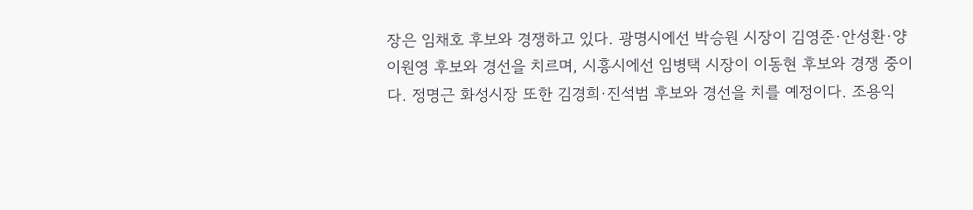장은 임채호 후보와 경쟁하고 있다. 광명시에선 박승원 시장이 김영준·안성환·양이원영 후보와 경선을 치르며, 시흥시에선 임병택 시장이 이동현 후보와 경쟁 중이다. 정명근 화성시장 또한 김경희·진석범 후보와 경선을 치를 예정이다. 조용익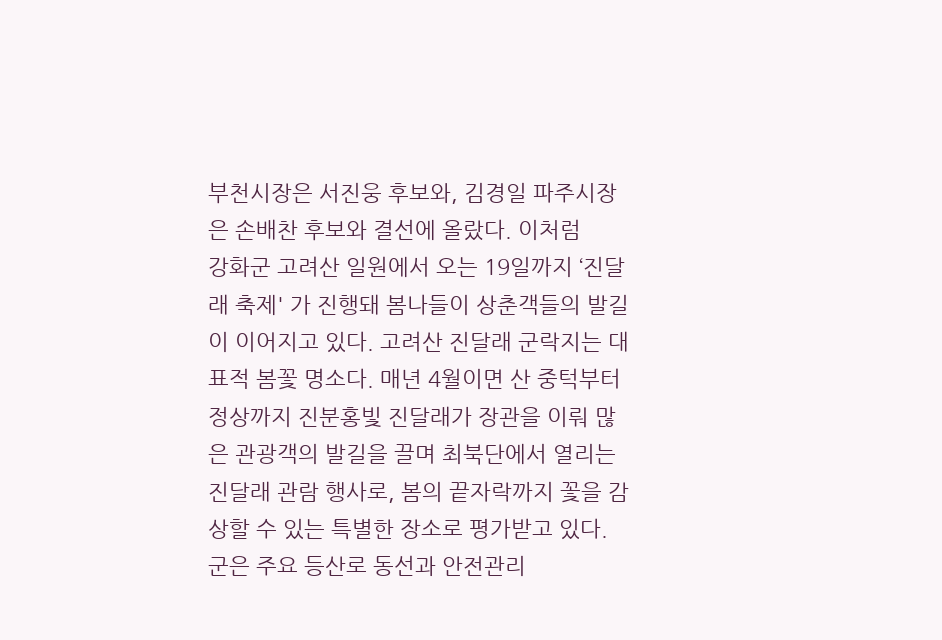부천시장은 서진웅 후보와, 김경일 파주시장은 손배찬 후보와 결선에 올랐다. 이처럼
강화군 고려산 일원에서 오는 19일까지 ‘진달래 축제' 가 진행돼 봄나들이 상춘객들의 발길이 이어지고 있다. 고려산 진달래 군락지는 대표적 봄꽃 명소다. 매년 4월이면 산 중턱부터 정상까지 진분홍빛 진달래가 장관을 이뤄 많은 관광객의 발길을 끌며 최북단에서 열리는 진달래 관람 행사로, 봄의 끝자락까지 꽃을 감상할 수 있는 특별한 장소로 평가받고 있다. 군은 주요 등산로 동선과 안전관리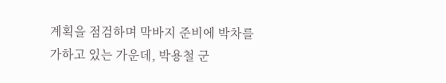계획을 점검하며 막바지 준비에 박차를 가하고 있는 가운데, 박용철 군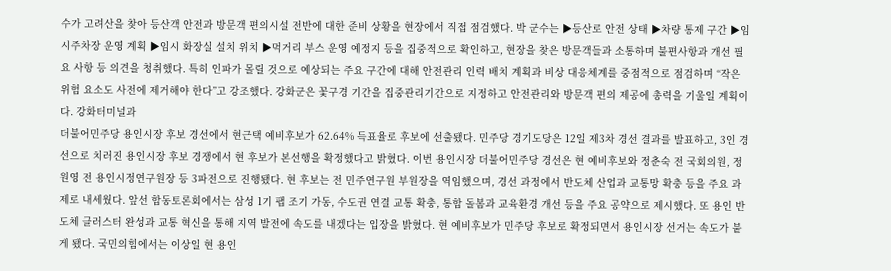수가 고려산을 찾아 등산객 안전과 방문객 편의시설 전반에 대한 준비 상황을 현장에서 직접 점검했다. 박 군수는 ▶등산로 안전 상태 ▶차량 통제 구간 ▶임시주차장 운영 계획 ▶임시 화장실 설치 위치 ▶먹거리 부스 운영 예정지 등을 집중적으로 확인하고, 현장을 찾은 방문객들과 소통하며 불편사항과 개선 필요 사항 등 의견을 청취했다. 특히 인파가 몰릴 것으로 예상되는 주요 구간에 대해 안전관리 인력 배치 계획과 비상 대응체계를 중점적으로 점검하며 “작은 위험 요소도 사전에 제거해야 한다”고 강조했다. 강화군은 꽃구경 기간을 집중관리기간으로 지정하고 안전관리와 방문객 편의 제공에 총력을 기울일 계획이다. 강화터미널과
더불어민주당 용인시장 후보 경선에서 현근택 예비후보가 62.64% 득표율로 후보에 선출됐다. 민주당 경기도당은 12일 제3차 경선 결과를 발표하고, 3인 경선으로 치러진 용인시장 후보 경쟁에서 현 후보가 본선행을 확정했다고 밝혔다. 이번 용인시장 더불어민주당 경선은 현 예비후보와 정춘숙 전 국회의원, 정원영 전 용인시정연구원장 등 3파전으로 진행됐다. 현 후보는 전 민주연구원 부원장을 역임했으며, 경선 과정에서 반도체 산업과 교통망 확충 등을 주요 과제로 내세웠다. 앞선 합동토론회에서는 삼성 1기 팹 조기 가동, 수도권 연결 교통 확충, 통합 돌봄과 교육환경 개선 등을 주요 공약으로 제시했다. 또 용인 반도체 클러스터 완성과 교통 혁신을 통해 지역 발전에 속도를 내겠다는 입장을 밝혔다. 현 예비후보가 민주당 후보로 확정되면서 용인시장 선거는 속도가 붙게 됐다. 국민의힘에서는 이상일 현 용인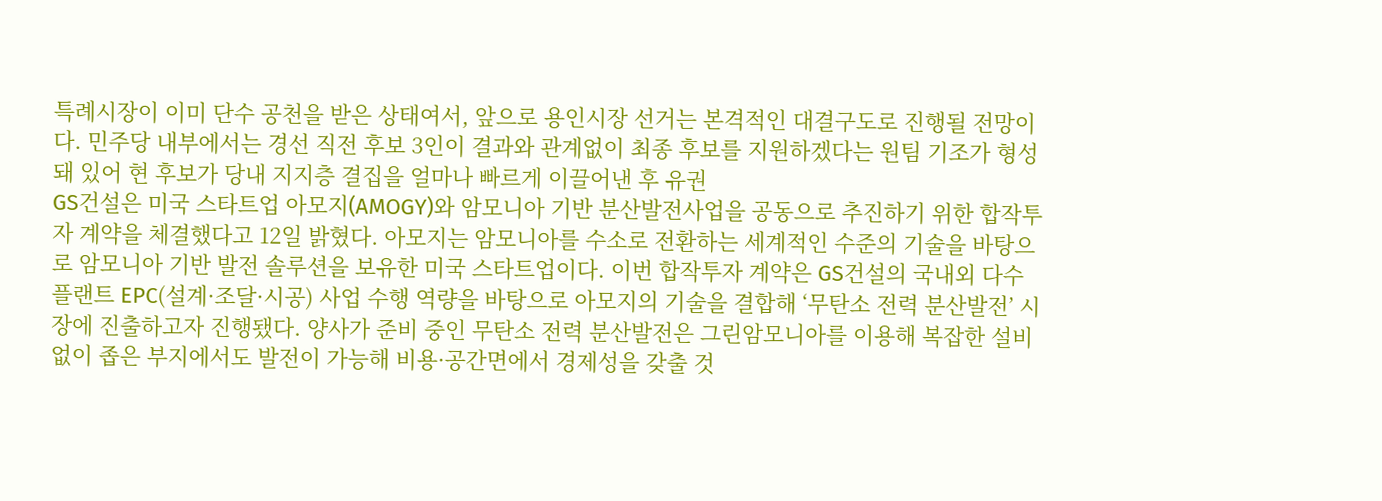특례시장이 이미 단수 공천을 받은 상태여서, 앞으로 용인시장 선거는 본격적인 대결구도로 진행될 전망이다. 민주당 내부에서는 경선 직전 후보 3인이 결과와 관계없이 최종 후보를 지원하겠다는 원팀 기조가 형성돼 있어 현 후보가 당내 지지층 결집을 얼마나 빠르게 이끌어낸 후 유권
GS건설은 미국 스타트업 아모지(AMOGY)와 암모니아 기반 분산발전사업을 공동으로 추진하기 위한 합작투자 계약을 체결했다고 12일 밝혔다. 아모지는 암모니아를 수소로 전환하는 세계적인 수준의 기술을 바탕으로 암모니아 기반 발전 솔루션을 보유한 미국 스타트업이다. 이번 합작투자 계약은 GS건설의 국내외 다수 플랜트 EPC(설계·조달·시공) 사업 수행 역량을 바탕으로 아모지의 기술을 결합해 ‘무탄소 전력 분산발전’ 시장에 진출하고자 진행됐다. 양사가 준비 중인 무탄소 전력 분산발전은 그린암모니아를 이용해 복잡한 설비 없이 좁은 부지에서도 발전이 가능해 비용·공간면에서 경제성을 갖출 것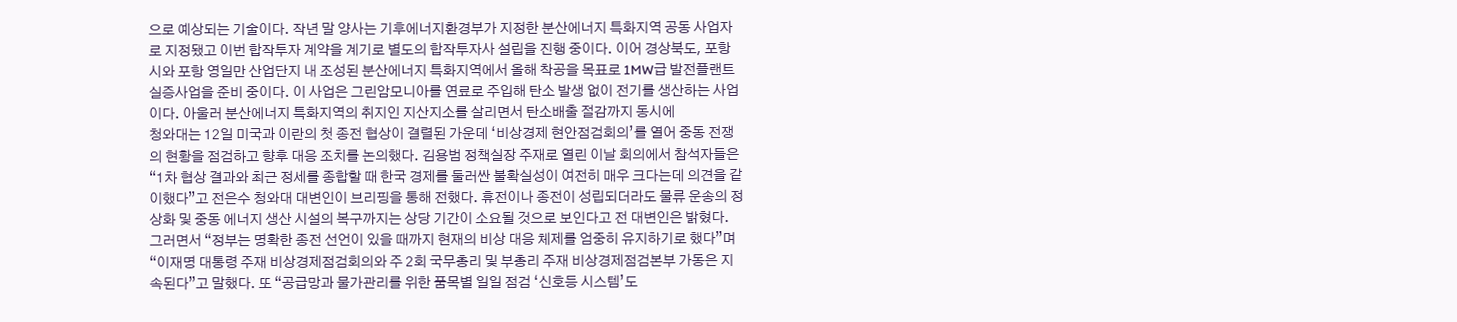으로 예상되는 기술이다. 작년 말 양사는 기후에너지환경부가 지정한 분산에너지 특화지역 공동 사업자로 지정됐고 이번 합작투자 계약을 계기로 별도의 합작투자사 설립을 진행 중이다. 이어 경상북도, 포항시와 포항 영일만 산업단지 내 조성된 분산에너지 특화지역에서 올해 착공을 목표로 1MW급 발전플랜트 실증사업을 준비 중이다. 이 사업은 그린암모니아를 연료로 주입해 탄소 발생 없이 전기를 생산하는 사업이다. 아울러 분산에너지 특화지역의 취지인 지산지소를 살리면서 탄소배출 절감까지 동시에
청와대는 12일 미국과 이란의 첫 종전 협상이 결렬된 가운데 ‘비상경제 현안점검회의’를 열어 중동 전쟁의 현황을 점검하고 향후 대응 조치를 논의했다. 김용범 정책실장 주재로 열린 이날 회의에서 참석자들은 “1차 협상 결과와 최근 정세를 종합할 때 한국 경제를 둘러싼 불확실성이 여전히 매우 크다는데 의견을 같이했다”고 전은수 청와대 대변인이 브리핑을 통해 전했다. 휴전이나 종전이 성립되더라도 물류 운송의 정상화 및 중동 에너지 생산 시설의 복구까지는 상당 기간이 소요될 것으로 보인다고 전 대변인은 밝혔다. 그러면서 “정부는 명확한 종전 선언이 있을 때까지 현재의 비상 대응 체제를 엄중히 유지하기로 했다”며 “이재명 대통령 주재 비상경제점검회의와 주 2회 국무총리 및 부총리 주재 비상경제점검본부 가동은 지속된다”고 말했다. 또 “공급망과 물가관리를 위한 품목별 일일 점검 ‘신호등 시스템’도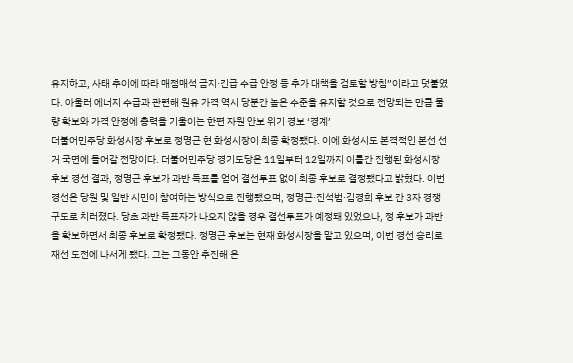유지하고, 사태 추이에 따라 매점매석 금지·긴급 수급 안정 등 추가 대책을 검토할 방침”이라고 덧붙였다. 아울러 에너지 수급과 관련해 원유 가격 역시 당분간 높은 수준을 유지할 것으로 전망되는 만큼 물량 확보와 가격 안정에 총력을 기울이는 한편 자원 안보 위기 경보 ‘경계’
더불어민주당 화성시장 후보로 정명근 현 화성시장이 최종 확정됐다. 이에 화성시도 본격적인 본선 선거 국면에 들어갈 전망이다. 더불어민주당 경기도당은 11일부터 12일까지 이틀간 진행된 화성시장 후보 경선 결과, 정명근 후보가 과반 득표를 얻어 결선투표 없이 최종 후보로 결정됐다고 밝혔다. 이번 경선은 당원 및 일반 시민이 참여하는 방식으로 진행됐으며, 정명근·진석범·김경희 후보 간 3자 경쟁 구도로 치러졌다. 당초 과반 득표자가 나오지 않을 경우 결선투표가 예정돼 있었으나, 정 후보가 과반을 확보하면서 최종 후보로 확정됐다. 정명근 후보는 현재 화성시장을 맡고 있으며, 이번 경선 승리로 재선 도전에 나서게 됐다. 그는 그동안 추진해 온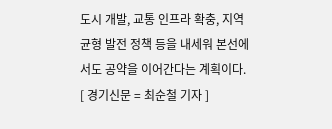도시 개발, 교통 인프라 확충, 지역 균형 발전 정책 등을 내세워 본선에서도 공약을 이어간다는 계획이다. [ 경기신문 = 최순철 기자 ]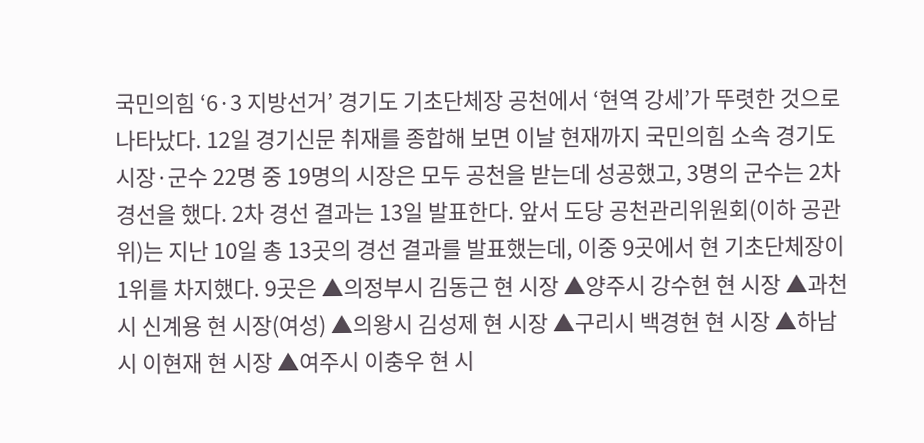국민의힘 ‘6·3 지방선거’ 경기도 기초단체장 공천에서 ‘현역 강세’가 뚜렷한 것으로 나타났다. 12일 경기신문 취재를 종합해 보면 이날 현재까지 국민의힘 소속 경기도 시장·군수 22명 중 19명의 시장은 모두 공천을 받는데 성공했고, 3명의 군수는 2차 경선을 했다. 2차 경선 결과는 13일 발표한다. 앞서 도당 공천관리위원회(이하 공관위)는 지난 10일 총 13곳의 경선 결과를 발표했는데, 이중 9곳에서 현 기초단체장이 1위를 차지했다. 9곳은 ▲의정부시 김동근 현 시장 ▲양주시 강수현 현 시장 ▲과천시 신계용 현 시장(여성) ▲의왕시 김성제 현 시장 ▲구리시 백경현 현 시장 ▲하남시 이현재 현 시장 ▲여주시 이충우 현 시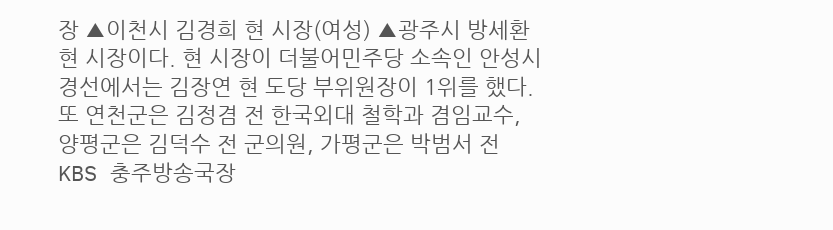장 ▲이천시 김경희 현 시장(여성) ▲광주시 방세환 현 시장이다. 현 시장이 더불어민주당 소속인 안성시 경선에서는 김장연 현 도당 부위원장이 1위를 했다. 또 연천군은 김정겸 전 한국외대 철학과 겸임교수, 양평군은 김덕수 전 군의원, 가평군은 박범서 전 KBS 충주방송국장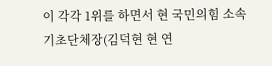이 각각 1위를 하면서 현 국민의힘 소속 기초단체장(김덕현 현 연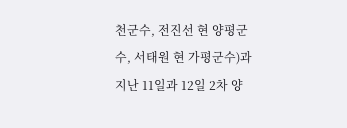천군수, 전진선 현 양평군수, 서태원 현 가평군수)과 지난 11일과 12일 2차 양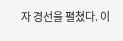자 경선을 펼쳤다. 이